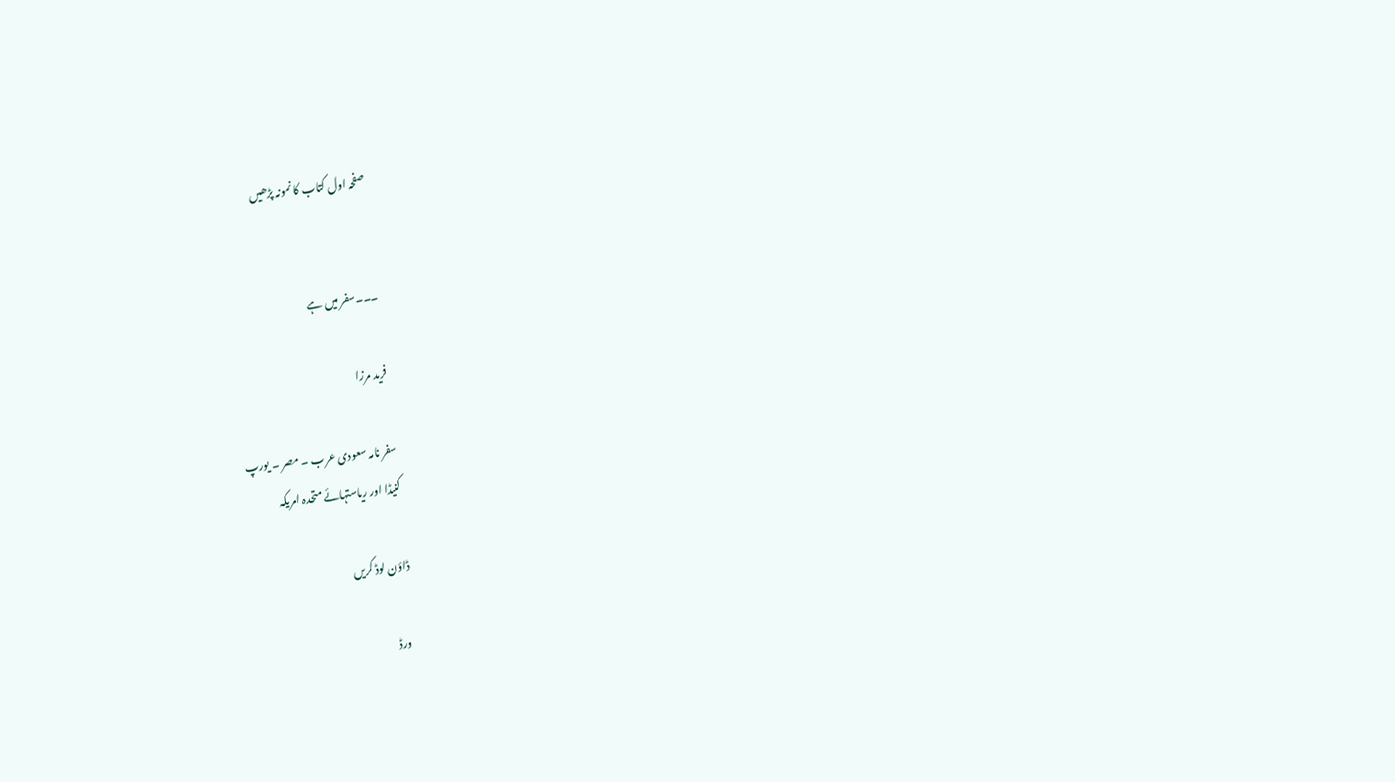صفحہ اول کتاب کا نمونہ پڑھیں


۔۔۔سفر میں ہے

فرید مرزا

سفر نامہ سعودی عرب ۔ مصر ۔ یورپ
کنیڈا اور ریاستہائے متحدہ امریکہ

ڈاؤن لوڈ کریں

   ورڈ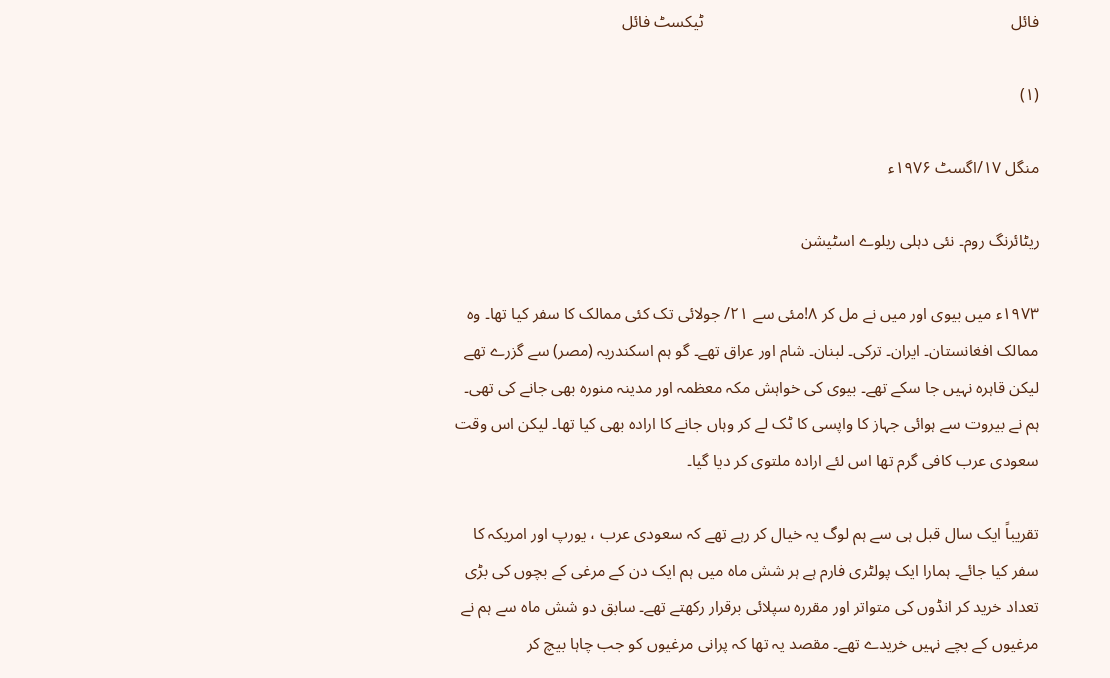فائل                                                                          ٹیکسٹ فائل

(۱)

منگل ۱۷/اگسٹ ۱۹۷۶ء

ریٹائرنگ روم۔ نئی دہلی ریلوے اسٹیشن

۱۹۷۳ء میں بیوی اور میں نے مل کر ۸!مئی سے ۲۱/ جولائی تک کئی ممالک کا سفر کیا تھا۔ وہ ممالک افغانستان۔ ایران۔ ترکی۔ لبنان۔ شام اور عراق تھے۔ گو ہم اسکندریہ (مصر) سے گزرے تھے لیکن قاہرہ نہیں جا سکے تھے۔ بیوی کی خواہش مکہ معظمہ اور مدینہ منورہ بھی جانے کی تھی۔ ہم نے بیروت سے ہوائی جہاز کا واپسی کا ٹک لے کر وہاں جانے کا ارادہ بھی کیا تھا۔ لیکن اس وقت سعودی عرب کافی گرم تھا اس لئے ارادہ ملتوی کر دیا گیا۔

تقریباً ایک سال قبل ہی سے ہم لوگ یہ خیال کر رہے تھے کہ سعودی عرب ، یورپ اور امریکہ کا سفر کیا جائے۔ ہمارا ایک پولٹری فارم ہے ہر شش ماہ میں ہم ایک دن کے مرغی کے بچوں کی بڑی تعداد خرید کر انڈوں کی متواتر اور مقررہ سپلائی برقرار رکھتے تھے۔ سابق دو شش ماہ سے ہم نے مرغیوں کے بچے نہیں خریدے تھے۔ مقصد یہ تھا کہ پرانی مرغیوں کو جب چاہا بیچ کر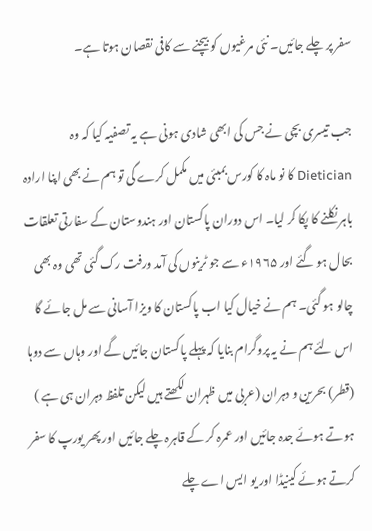سفر پر چلے جائیں۔ نئی مرغیوں کو بیچنے سے کافی نقصان ہوتا ہے۔

جب تیسری بچی نے جس کی ابھی شادی ہونی ہے یہ تصفیہ کیا کہ وہ Dietician کا نو ماہ کا کورس بمبئی میں مکمل کرے گی تو ہم نے بھی اپنا ارادہ باہر نکلنے کا پکا کر لیا۔ اس دوران پاکستان اور ہندوستان کے سفارتی تعلقات بحال ہو گئے اور ۱۹۶۵ء سے جو ٹرینوں کی آمد ورفت رک گئی تھی وہ بھی چالو ہو گئی۔ ہم نے خیال کیا اب پاکستان کا ویزا آسانی سے مل جائے گا اس لئے ہم نے یہ پروگرام بنایا کہ پہلے پاکستان جائیں گے اور وہاں سے دوہا (قطر) بحرین و دہران (عربی میں ظہران لکھتے ہیں لیکن تلفظ دہران ہی ہے ) ہوتے ہوئے جدہ جائیں اور عمرہ کر کے قاہرہ چلے جائیں اور پھر یورپ کا سفر کرتے ہوئے کینیڈا اور یو ایس اے چلے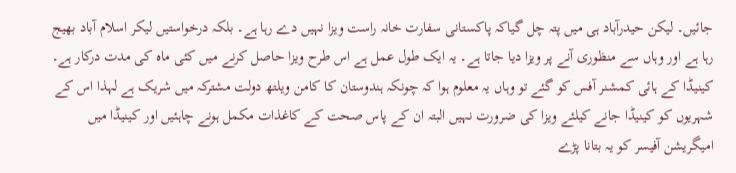جائیں۔ لیکن حیدرآباد ہی میں پتہ چل گیاکہ پاکستانی سفارت خانہ راست ویزا نہیں دے رہا ہے۔ بلکہ درخواستیں لیکر اسلام آباد بھیج رہا ہے اور وہاں سے منظوری آنے پر ویزا دیا جاتا ہے۔ یہ ایک طول عمل ہے اس طرح ویزا حاصل کرنے میں کئی ماہ کی مدت درکار ہے۔ کینیڈا کے ہائی کمشنر آفس کو گئے تو وہاں یہ معلوم ہوا کہ چونکہ ہندوستان کا کامن ویلتھ دولت مشترکہ میں شریک ہے لہذا اس کے شہریوں کو کینیڈا جانے کیلئے ویزا کی ضرورت نہیں البتہ ان کے پاس صحت کے کاغذات مکمل ہونے چاہئیں اور کینیڈا میں امیگریشن آفیسر کو یہ بتانا پڑے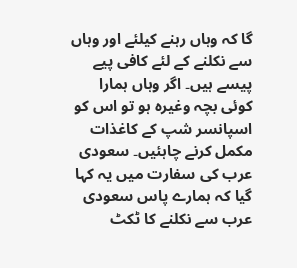گا کہ وہاں رہنے کیلئے اور وہاں سے نکلنے کے لئے کافی پیے پیسے ہیں۔ اگر وہاں ہمارا کوئی بچہ وغیرہ ہو تو اس کو اسپانسر شپ کے کاغذات مکمل کرنے چاہئیں۔ سعودی عرب کی سفارت میں یہ کہا گیا کہ ہمارے پاس سعودی عرب سے نکلنے کا ٹکٹ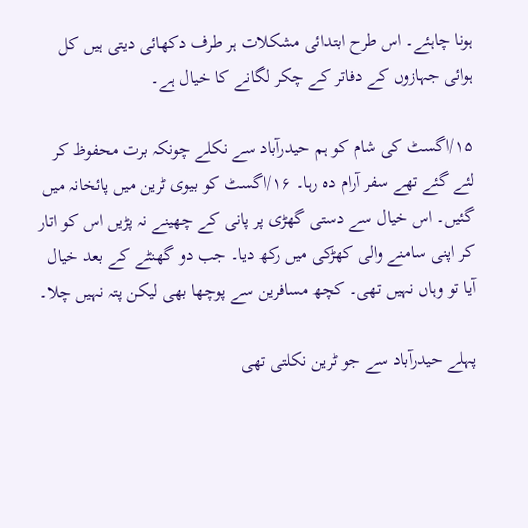ہونا چاہئے۔ اس طرح ابتدائی مشکلات ہر طرف دکھائی دیتی ہیں کل ہوائی جہازوں کے دفاتر کے چکر لگانے کا خیال ہے۔

۱۵/اگسٹ کی شام کو ہم حیدرآباد سے نکلے چونکہ برت محفوظ کر لئے گئے تھے سفر آرام دہ رہا۔ ۱۶/اگسٹ کو بیوی ٹرین میں پائخانہ میں گئیں۔ اس خیال سے دستی گھڑی پر پانی کے چھینے نہ پڑیں اس کو اتار کر اپنی سامنے والی کھڑکی میں رکھ دیا۔ جب دو گھنٹے کے بعد خیال آیا تو وہاں نہیں تھی۔ کچھ مسافرین سے پوچھا بھی لیکن پتہ نہیں چلا۔

پہلے حیدرآباد سے جو ٹرین نکلتی تھی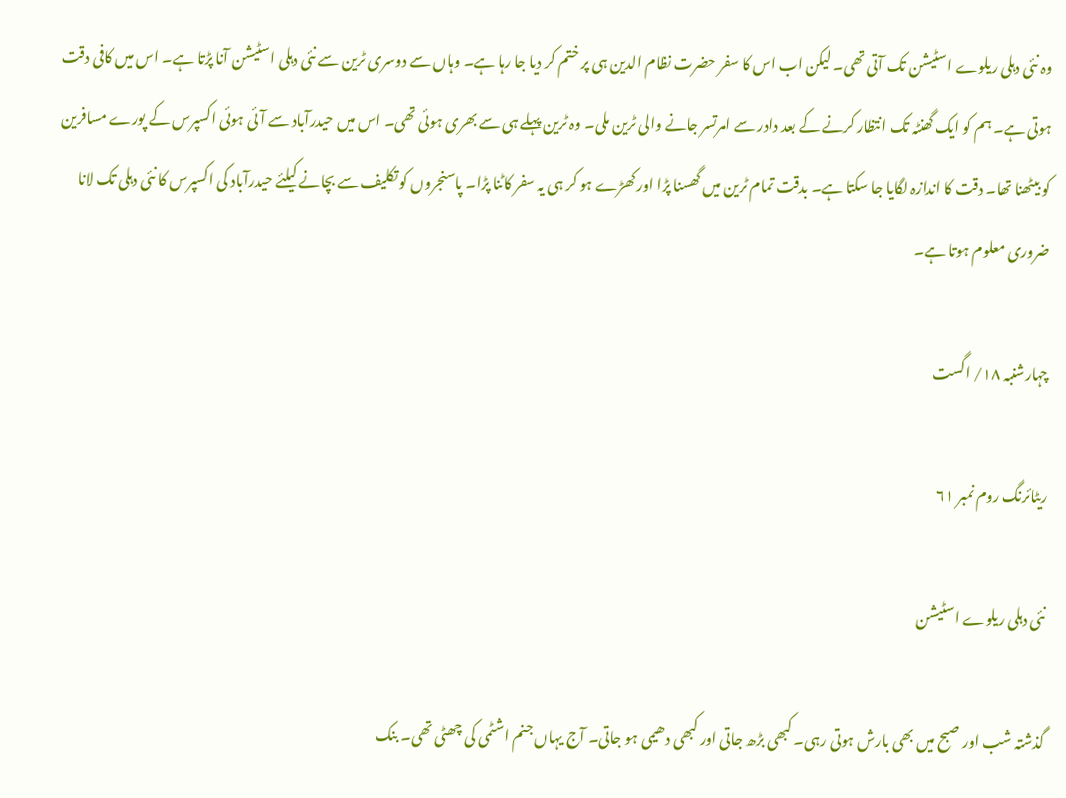وہ نئی دہلی ریلوے اسٹیشن تک آتی تھی۔ لیکن اب اس کا سفر حضرت نظام الدین ہی پر ختم کر دیا جا رہا ہے۔ وہاں سے دوسری ٹرین سے نئی دہلی اسٹیشن آنا پڑتا ہے۔ اس میں کافی دقت ہوتی ہے۔ ہم کو ایک گھنٹہ تک انتظار کرنے کے بعد دادر سے امرتسر جانے والی ٹرین ملی۔ وہ ٹرین پہلے ہی سے بھری ہوئی تھی۔ اس میں حیدرآباد سے آئی ہوئی اکسپرس کے پورے مسافرین کو بیٹھنا تھا۔ دقت کا اندازہ لگایا جا سکتا ہے۔ بدقت تمام ٹرین میں گھسنا پڑا اور کھڑے ہو کر ہی یہ سفر کاٹنا پڑا۔ پاسنجروں کو تکلیف سے بچانے کیلئے حیدرآباد کی اکسپرس کا نئی دہلی تک لانا ضروری معلوم ہوتا ہے۔

چہارشنبہ ۱۸/ اگست

ریٹائرنگ روم نمبر ۶۱

نئی دہلی ریلوے اسٹیشن

گذشتہ شب اور صبح میں بھی بارش ہوتی رہی۔ کبھی بڑھ جاتی اور کبھی دھیمی ہو جاتی۔ آج یہاں جنم اشٹمی کی چھٹی تھی۔ بنک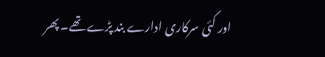اور کئی سرکاری ادارے بند پڑے تھے۔ پھر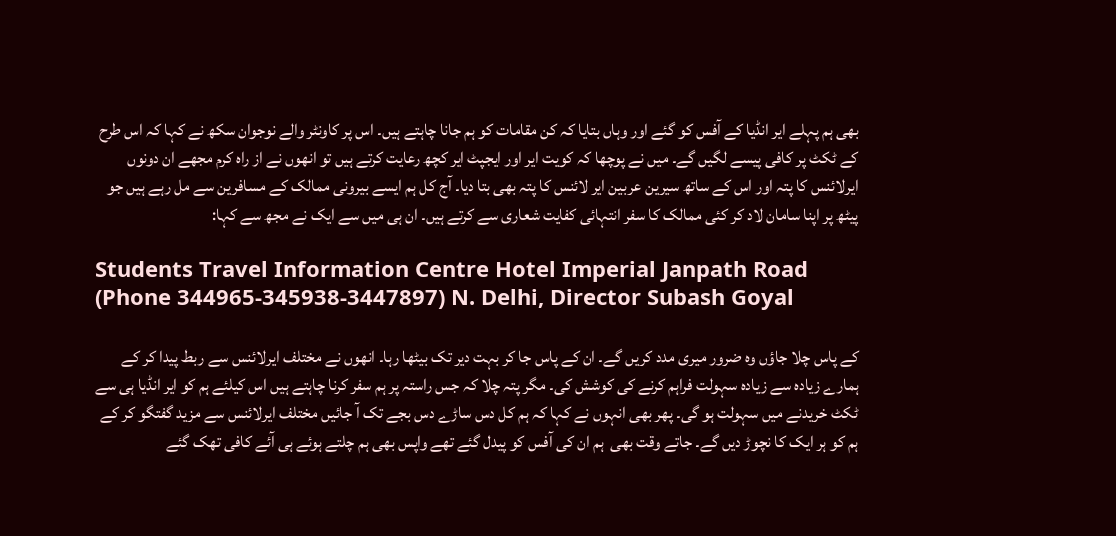بھی ہم پہلے ایر انڈیا کے آفس کو گئے اور وہاں بتایا کہ کن مقامات کو ہم جانا چاہتے ہیں۔ اس پر کاونٹر والے نوجوان سکھ نے کہا کہ اس طرح کے ٹکٹ پر کافی پیسے لگیں گے۔ میں نے پوچھا کہ کویت ایر اور ایجپٹ ایر کچھ رعایت کرتے ہیں تو انھوں نے از راہ کرم مجھے ان دونوں ایرلائنس کا پتہ اور اس کے ساتھ سیرین عربین ایر لائنس کا پتہ بھی بتا دیا۔ آج کل ہم ایسے بیرونی ممالک کے مسافرین سے مل رہے ہیں جو پیٹھ پر اپنا سامان لاد کر کئی ممالک کا سفر انتہائی کفایت شعاری سے کرتے ہیں۔ ان ہی میں سے ایک نے مجھ سے کہا:

Students Travel Information Centre Hotel Imperial Janpath Road (Phone 344965-345938-3447897) N. Delhi, Director Subash Goyal

کے پاس چلا جاؤں وہ ضرور میری مدد کریں گے۔ ان کے پاس جا کر بہت دیر تک بیٹھا رہا۔ انھوں نے مختلف ایرلائنس سے ربط پیدا کر کے ہمارے زیادہ سے زیادہ سہولت فراہم کرنے کی کوشش کی۔ مگر پتہ چلا کہ جس راستہ پر ہم سفر کرنا چاہتے ہیں اس کیلئے ہم کو ایر انڈیا ہی سے ٹکٹ خریدنے میں سہولت ہو گی۔ پھر بھی انہوں نے کہا کہ ہم کل دس ساڑے دس بجے تک آ جائیں مختلف ایرلائنس سے مزید گفتگو کر کے ہم کو ہر ایک کا نچوڑ دیں گے۔ جاتے وقت بھی  ہم ان کی آفس کو پیدل گئے تھے واپس بھی ہم چلتے ہوئے ہی آئے کافی تھک گئے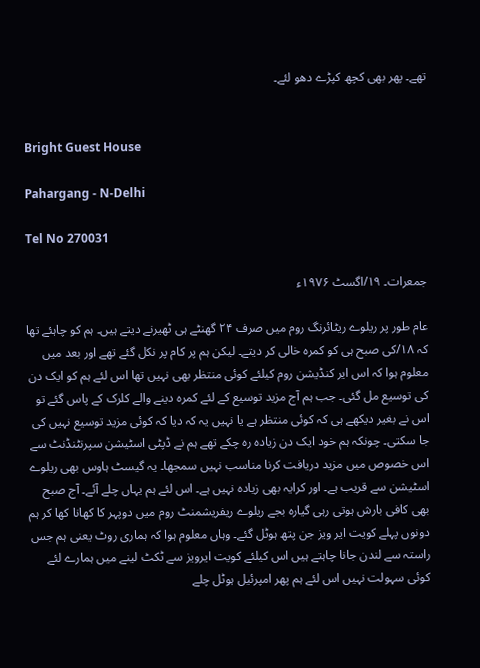تھے۔ پھر بھی کچھ کپڑے دھو لئے۔


Bright Guest House

Pahargang - N-Delhi

Tel No 270031

جمعرات۔ ۱۹/اگسٹ ۱۹۷۶ء

عام طور پر ریلوے ریٹائرنگ روم میں صرف ۲۴ گھنٹے ہی ٹھیرنے دیتے ہیں۔ ہم کو چاہئے تھا کہ ۱۸/کی صبح ہی کو کمرہ خالی کر دیتے۔ لیکن ہم پر کام پر نکل گئے تھے اور بعد میں معلوم ہوا کہ اس ایر کنڈیشن روم کیلئے کوئی منتظر بھی نہیں تھا اس لئے ہم کو ایک دن کی توسیع مل گئی۔ جب ہم آج مزید توسیع کے لئے کمرہ دینے والے کلرک کے پاس گئے تو اس نے بغیر دیکھے ہی کہ کوئی منتظر ہے یا نہیں یہ کہ دیا کہ کوئی مزید توسیع نہیں کی جا سکتی۔ چونکہ ہم خود ایک دن زیادہ رہ چکے تھے ہم نے ڈپٹی اسٹیشن سپرنٹنڈنٹ سے اس خصوص میں مزید دریافت کرنا مناسب نہیں سمجھا۔ یہ گیسٹ ہاوس بھی ریلوے اسٹیشن سے قریب ہے۔ اور کرایہ بھی زیادہ نہیں ہے۔ اس لئے ہم یہاں چلے آئے۔ آج صبح بھی کافی بارش ہوتی رہی گیارہ بجے ریلوے ریفریشمنٹ روم میں دوپہر کا کھانا کھا کر ہم دونوں پہلے کویت ایر ویز جن پتھ ہوٹل گئے۔ وہاں معلوم ہوا کہ ہماری روٹ یعنی ہم جس راستہ سے لندن جانا چاہتے ہیں اس کیلئے کویت ایرویز سے ٹکٹ لینے میں ہمارے لئے کوئی سہولت نہیں اس لئے ہم پھر امپرئیل ہوٹل چلے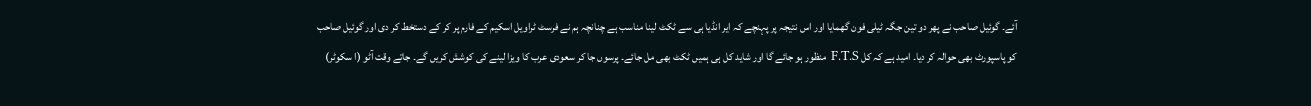آئے۔ گوئیل صاحب نے پھر دو تین جگہ ٹیلی فون گھمایا اور اس نتیجہ پر پہنچے کہ ایر انڈیا ہی سے ٹکٹ لینا مناسب ہے چنانچہ ہم نے فرسٹ ٹراویل اسکیم کے فارم پر کر کے دستخط کر دی اور گوئیل صاحب کو پاسپورٹ بھی حوالہ کر دیا۔ امید ہے کہ کل F.T.S منظور ہو جائے گا اور شاید کل ہی ہمیں ٹکٹ بھی مل جائے۔ پرسوں جا کر سعودی عرب کا ویزا لینے کی کوشش کریں گے۔ جاتے وقت آٹو (ا سکوٹر)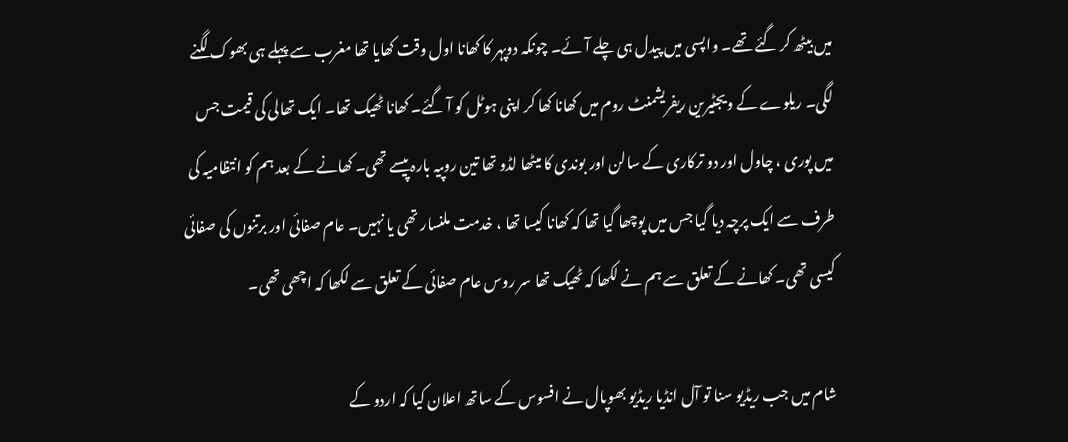میں بیٹھ کر گئے تھے۔ واپسی میں پیدل ہی چلے آئے۔ چونکہ دوپہر کا کھانا اول وقت کھایا تھا مغرب سے پہلے ہی بھوک لگنے لگی۔ ریلوے کے ویجٹیرین ریفریشمنٹ روم میں کھانا کھا کر اپنی ہوٹل کو آ گئے۔ کھانا ٹھیک تھا۔ ایک تھالی کی قیمت جس میں پوری ، چاول اور دو ترکاری کے سالن اور بوندی کا میٹھا لڈو تھا تین روپیہ بارہ پیسے تھی۔ کھانے کے بعد ہم کو انتظامیہ کی طرف سے ایک پرچہ دیا گیا جس میں پوچھا گیا تھا کہ کھانا کیسا تھا ، خدمت ملنسار تھی یا نہیں۔ عام صفائی اور برتنوں کی صفائی کیسی تھی۔ کھانے کے تعلق سے ہم نے لکھا کہ ٹھیک تھا سر روس عام صفائی کے تعلق سے لکھا کہ اچھی تھی۔

شام میں جب ریڈیو سنا تو آل انڈیا ریڈیو بھوپال نے افسوس کے ساتھ اعلان کیا کہ اردو کے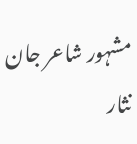مشہور شاعر جان نثار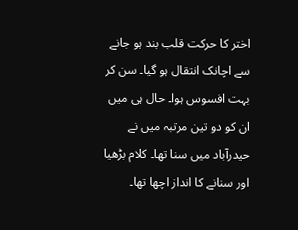اختر کا حرکت قلب بند ہو جانے سے اچانک انتقال ہو گیا۔ سن کر بہت افسوس ہوا۔ حال ہی میں ان کو دو تین مرتبہ میں نے حیدرآباد میں سنا تھا۔ کلام بڑھیا اور سنانے کا انداز اچھا تھا۔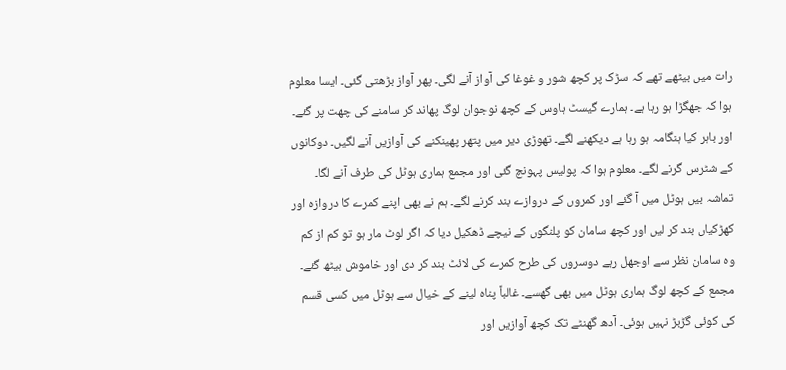رات میں بیٹھے تھے کہ سڑک پر کچھ شور و غوغا کی آواز آنے لگی۔ پھر آواز بڑھتی گئی۔ ایسا معلوم ہوا کہ جھگڑا ہو رہا ہے۔ ہمارے گیسٹ ہاوس کے کچھ نوجوان لوگ پھاند کر سامنے کی چھت پر گئے۔ اور باہر کیا ہنگامہ ہو رہا ہے دیکھنے لگے۔ تھوڑی دیر میں پتھر پھینکنے کی آوازیں آنے لگیں۔ دوکانوں کے شٹرس گرنے لگے۔ معلوم ہوا کہ پولیس پہونچ گئی اور مجمع ہماری ہوٹل کی طرف آنے لگا۔ تماشہ بیں ہوٹل میں آ گئے اور کمروں کے دروازے بند کرنے لگے۔ ہم نے بھی اپنے کمرے کا دروازہ اور کھڑکیاں بند کر لیں اور کچھ سامان کو پلنگوں کے نیچے ڈھکیل دیا کہ اگر لوٹ مار ہو تو کم از کم وہ سامان نظر سے اوجھل رہے دوسروں کی طرح کمرے کی لائٹ بند کر دی اور خاموش بیٹھ گئے۔ مجمع کے کچھ لوگ ہماری ہوٹل میں بھی گھسے۔ غالباً پناہ لینے کے خیال سے ہوٹل میں کسی قسم کی کوئی گڑبڑ نہیں ہوئی۔ آدھ گھنٹے تک کچھ آوازیں اور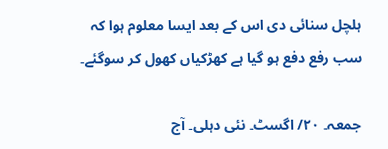ہلچل سنائی دی اس کے بعد ایسا معلوم ہوا کہ سب رفع دفع ہو گیا ہے کھڑکیاں کھول کر سوگئے۔

جمعہ۔ ۲۰/ اگسٹ۔ نئی دہلی۔ آج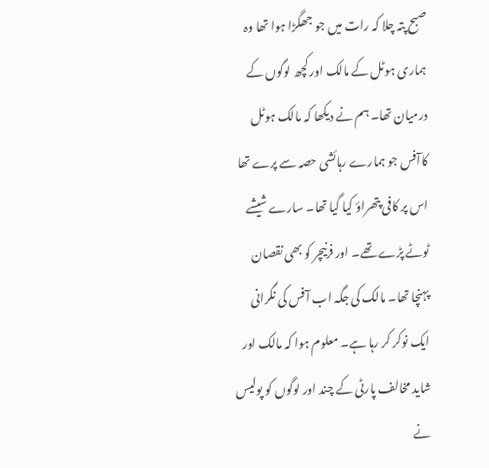صبح پتہ چلا کہ رات میں جو جھگڑا ہوا تھا وہ ہماری ہوٹل کے مالک اور کچھ لوگوں کے درمیان تھا۔ ہم نے دیکھا کہ مالک ہوٹل کاآفس جو ہمارے رہائشی حصہ سے پرے تھا اس پر کافی پتھراؤ کیا گیا تھا۔ سارے شیشے ٹوٹے پڑے تھے۔ اور فرنیچر کو بھی نقصان پہنچا تھا۔ مالک کی جگہ اب آفس کی نگرانی ایک نوکر کر رہا ہے۔ معلوم ہوا کہ مالک اور شاید مخالف پارٹی کے چند اور لوگوں کو پولیس نے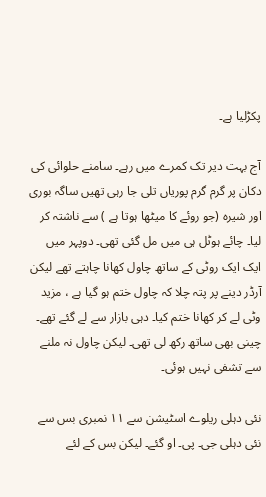پکڑلیا ہے۔

آج بہت دیر تک کمرے میں رہے۔ سامنے حلوائی کی دکان پر گرم گرم پوریاں تلی جا رہی تھیں ساگہ بوری اور شیرہ (جو روئے کا میٹھا ہوتا ہے ) سے ناشتہ کر لیا۔ چائے ہوٹل ہی میں مل گئی تھی۔ دوپہر میں ایک ایک روٹی کے ساتھ چاول کھانا چاہتے تھے لیکن آرڈر دینے پر پتہ چلا کہ چاول ختم ہو گیا ہے ، مزید وٹی لے کر کھانا ختم کیا۔ دہی بازار سے لے گئے تھے۔ چینی بھی ساتھ رکھ لی تھی۔ لیکن چاول نہ ملنے سے تشفی نہیں ہوئی۔

نئی دہلی ریلوے اسٹیشن سے ۱۱ نمبری بس سے نئی دہلی جی۔ پی۔ او گئے۔ لیکن بس کے لئے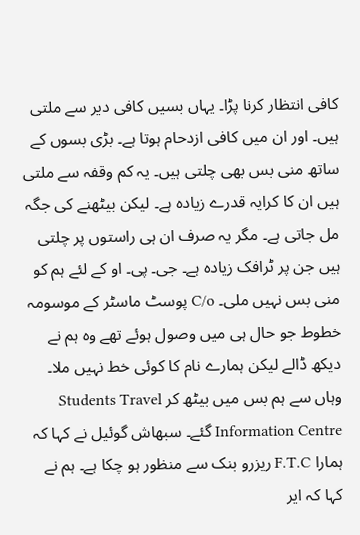کافی انتظار کرنا پڑا۔ یہاں بسیں کافی دیر سے ملتی ہیں۔ اور ان میں کافی ازدحام ہوتا ہے۔ بڑی بسوں کے ساتھ منی بس بھی چلتی ہیں۔ یہ کم وقفہ سے ملتی ہیں ان کا کرایہ قدرے زیادہ ہے۔ لیکن بیٹھنے کی جگہ مل جاتی ہے۔ مگر یہ صرف ان ہی راستوں پر چلتی ہیں جن پر ٹرافک زیادہ ہے۔ جی۔ پی۔ او کے لئے ہم کو منی بس نہیں ملی۔ C/o پوسٹ ماسٹر کے موسومہ خطوط جو حال ہی میں وصول ہوئے تھے وہ ہم نے دیکھ ڈالے لیکن ہمارے نام کا کوئی خط نہیں ملا۔ وہاں سے ہم بس میں بیٹھ کر Students Travel Information Centre گئے۔ سبھاش گوئیل نے کہا کہ ہمارا F.T.C ریزرو بنک سے منظور ہو چکا ہے۔ ہم نے کہا کہ ایر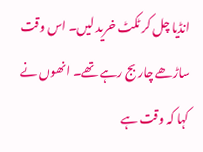انڈیا چل کر ٹکٹ خرید لیں۔ اس وقت ساڑھے چار بج رہے تھے۔ انھوں نے کہا کہ وقت ہے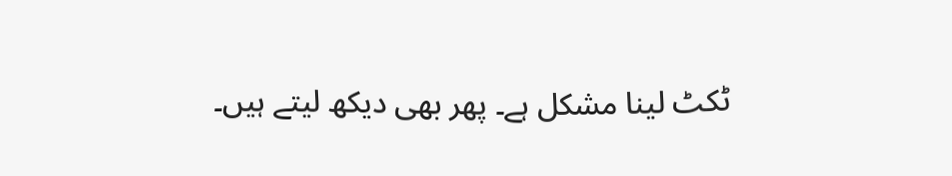ٹکٹ لینا مشکل ہے۔ پھر بھی دیکھ لیتے ہیں۔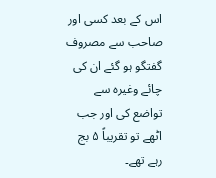اس کے بعد کسی اور صاحب سے مصروف گفتگو ہو گئے ان کی چائے وغیرہ سے تواضع کی اور جب اٹھے تو تقریباً ۵ بج رہے تھے۔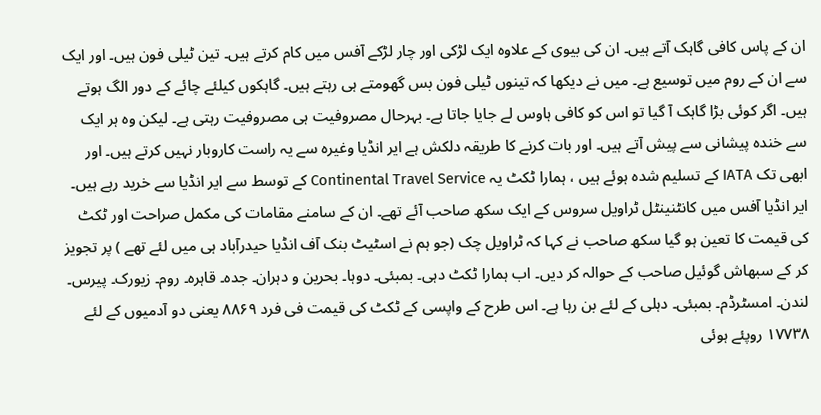ان کے پاس کافی گاہک آتے ہیں۔ ان کی بیوی کے علاوہ ایک لڑکی اور چار لڑکے آفس میں کام کرتے ہیں۔ تین ٹیلی فون ہیں۔ اور ایک سے ان کے روم میں توسیع ہے۔ میں نے دیکھا کہ تینوں ٹیلی فون بس گھومتے ہی رہتے ہیں۔ گاہکوں کیلئے چائے کے دور الگ ہوتے ہیں۔ اگر کوئی بڑا گاہک آ گیا تو اس کو کافی ہاوس لے جایا جاتا ہے۔ بہرحال مصروفیت ہی مصروفیت رہتی ہے۔ لیکن وہ ہر ایک سے خندہ پیشانی سے پیش آتے ہیں۔ اور بات کرنے کا طریقہ دلکش ہے ایر انڈیا وغیرہ سے یہ راست کاروبار نہیں کرتے ہیں۔ اور ابھی تک IATA کے تسلیم شدہ ہوئے ہیں ، ہمارا ٹکٹ یہ Continental Travel Service کے توسط سے ایر انڈیا سے خرید رہے ہیں۔ ایر انڈیا آفس میں کانٹنینٹل ٹراویل سروس کے ایک سکھ صاحب آئے تھے۔ ان کے سامنے مقامات کی مکمل صراحت اور ٹکٹ کی قیمت کا تعین ہو گیا سکھ صاحب نے کہا کہ ٹراویل چک (جو ہم نے اسٹیٹ بنک آف انڈیا حیدرآباد ہی میں لئے تھے ) پر تجویز کر کے سبھاش گوئیل صاحب کے حوالہ کر دیں۔ اب ہمارا ٹکٹ دہی۔ بمبئی۔ دوہا۔ بحرین و دہران۔ جدہ۔ قاہرہ۔ روم۔ زیورک۔ پیرس۔ لندن۔ امسٹرڈم۔ بمبئی۔ دہلی کے لئے بن رہا ہے۔ اس طرح کے واپسی کے ٹکٹ کی قیمت فی فرد ۸۸۶۹ یعنی دو آدمیوں کے لئے ۱۷۷۳۸ روپئے ہوئی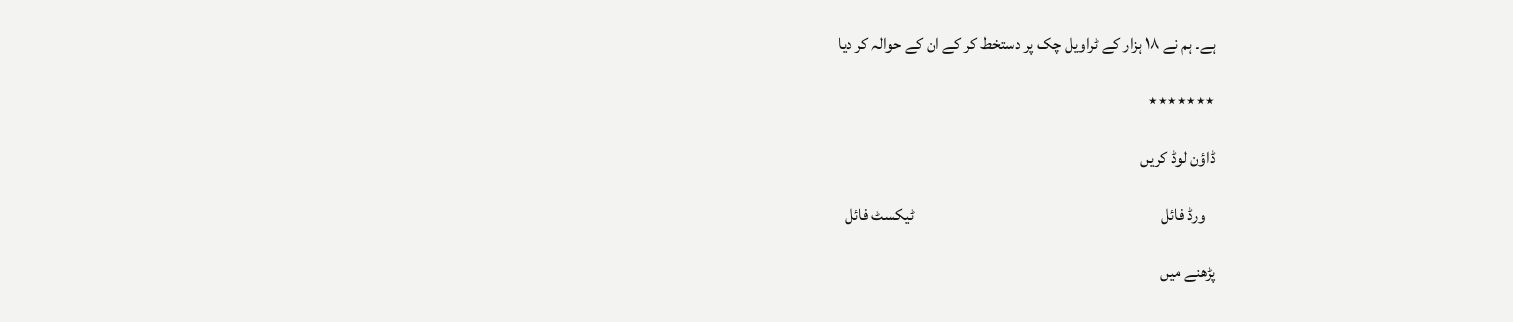ہے۔ ہم نے ۱۸ ہزار کے ٹراویل چک پر دستخط کر کے ان کے حوالہ کر دیا

٭٭٭٭٭٭٭

ڈاؤن لوڈ کریں

   ورڈ فائل                                                                          ٹیکسٹ فائل

پڑھنے میں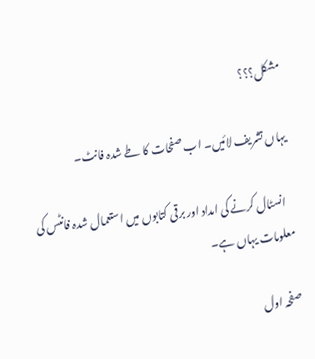مشکل؟؟؟

یہاں تشریف لائیں۔ اب صفحات کا طے شدہ فانٹ۔

   انسٹال کرنے کی امداد اور برقی کتابوں میں استعمال شدہ فانٹس کی معلومات یہاں ہے۔

صفحہ اول